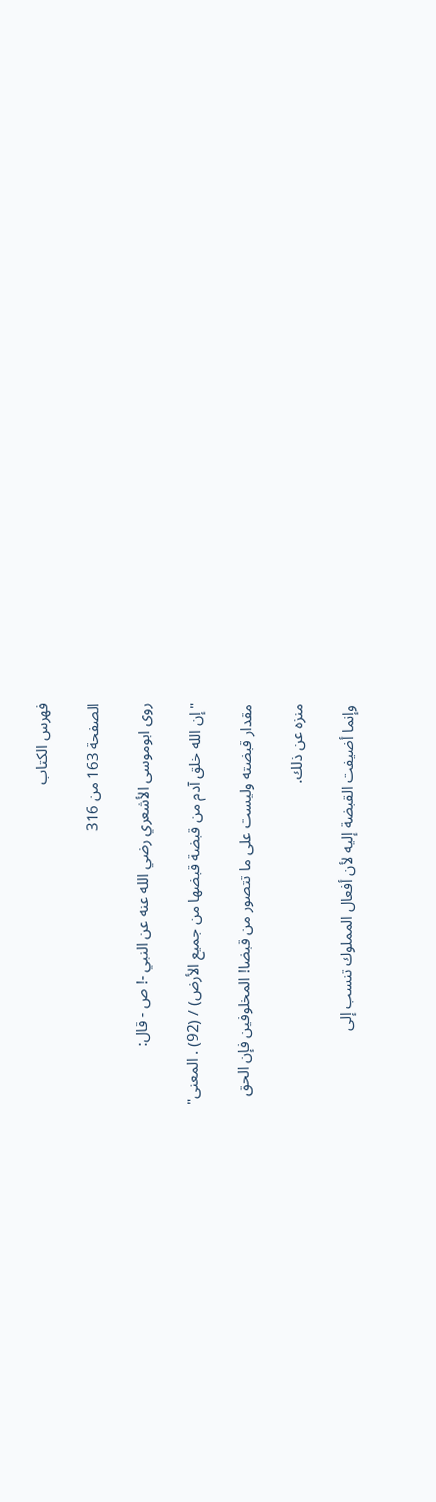فهرس الكتاب

الصفحة 163 من 316

روى ابوموسى الأشعري رضي الله عنه عن النبي -! ص - قال:

"إن الله خلق آدم من قبضة قبضها من جميع الأرض) / (92) . المعنى"

مقدار قبضته وليست على ما تتصور من قبضا! المخلوفين فإن الحق

منزه عن ذلك.

وإنما أضيفت القبضة إليه لأن أفعال المملوك تنسب إلى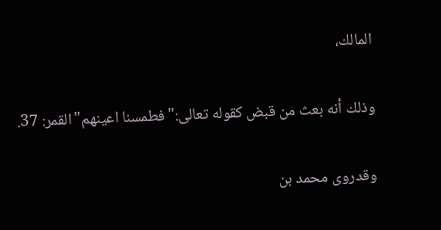المالك،

وذلك أنه بعث من قبض كقوله تعالى:"فطمسنا اعينهم"القمر: 37.

وقدروى محمد بن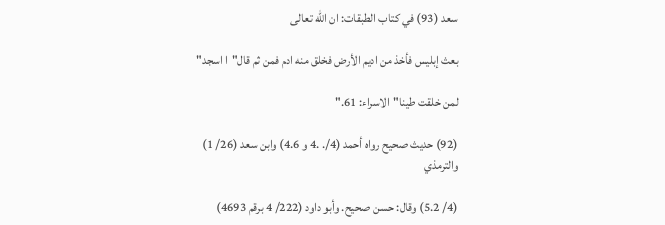سعد (93) في كتاب الطبقات: ان الله تعالى

بعث إبليس فأخذ من اديم الأرض فخلق منه ادم فمن ثم قال"ا اسجد"

لمن خلقت طينا"الاسراء: 61."

(92) حديث صحيح رواه أحمد (4/. .4 و 4.6) وابن سعد (26/ 1) والترمذي

(4/ 5.2) وقال: حسن صحيح. وأبو داود (222/ 4 برقم 4693)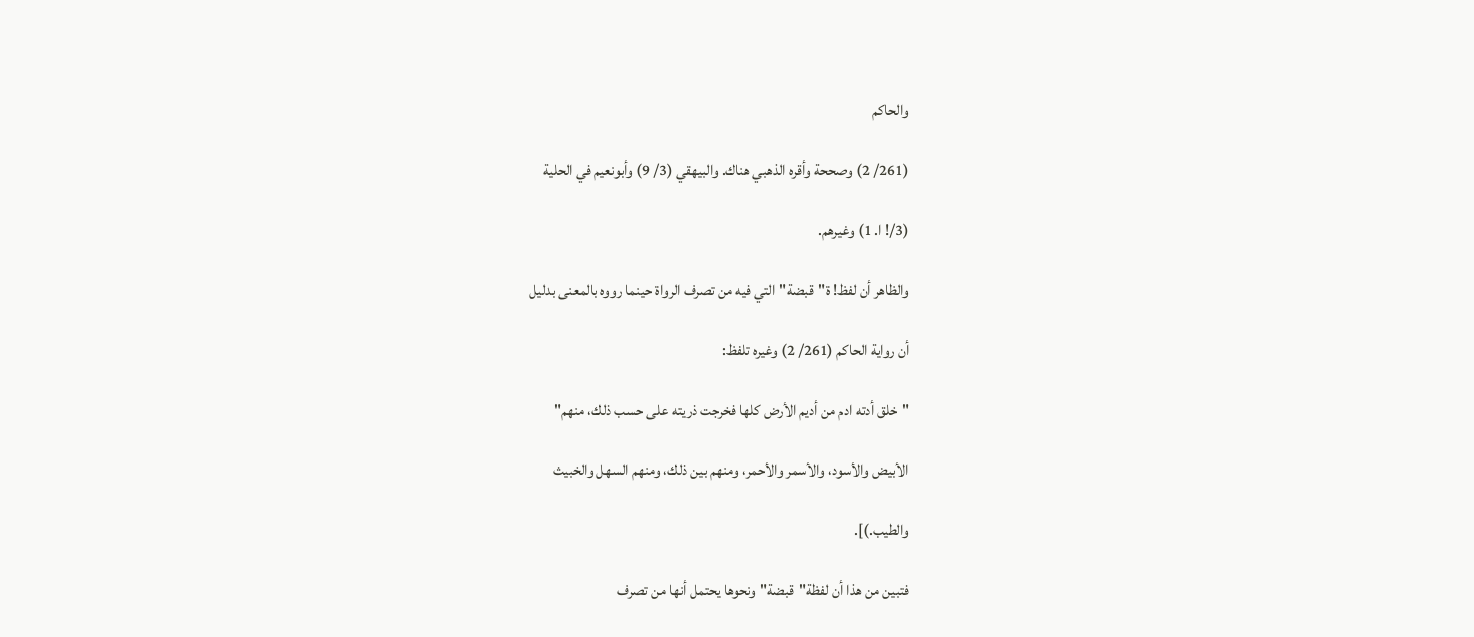والحاكم

(261/ 2) وصححة وأقره الذهبي هناك. والبيهقي (3/ 9) وأبونعيم في الحلية

(3/! ا. 1) وغيرهم.

والظاهر أن لفظ! ة"قبضة"التي فيه من تصرف الرواة حينما رووه بالمعنى بدليل

أن رواية الحاكم (261/ 2) وغيره تلفظ:

"خلق أدته ادم من أديم الأرض كلها فخرجت ذريته على حسب ذلك، منهم"

الأبيض والأسود، والأسمر والأحمر، ومنهم بين ذلك، ومنهم السهل والخبيث

والطيب.)].

فتبين من هذا أن لفظة"قبضة"ونحوها يحتمل أنها من تصرف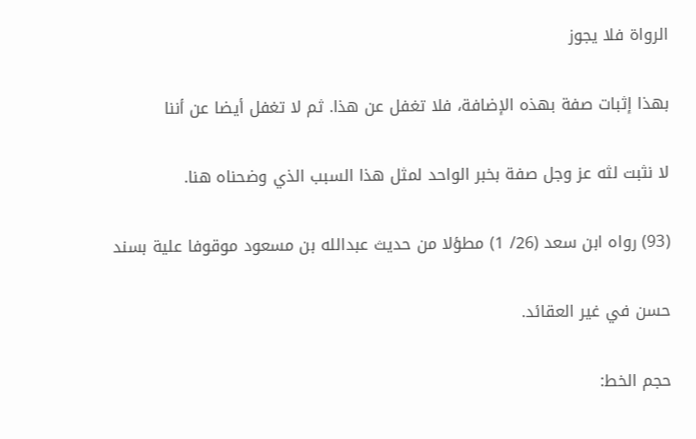الرواة فلا يجوز

بهذا إثبات صفة بهذه الإضافة، فلا تغفل عن هذا. ثم لا تغفل أيضا عن أننا

لا نثبت لثه عز وجل صفة بخبر الواحد لمثل هذا السبب الذي وضحناه هنا.

(93) رواه ابن سعد (26/ 1) مطؤلا من حديث عبدالله بن مسعود موقوفا علية بسند

حسن في غير العقائد.

حجم الخط: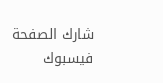شارك الصفحة
فيسبوك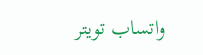واتساب تويتر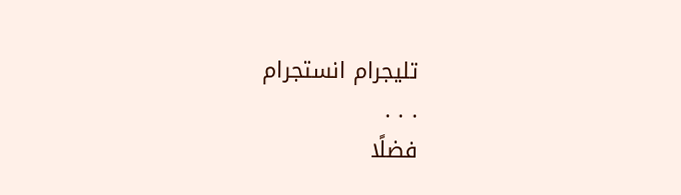تليجرام انستجرام
. . .
فضلًا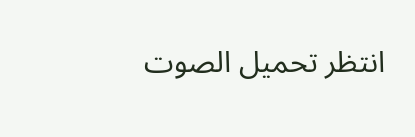انتظر تحميل الصوت